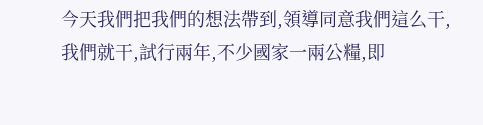今天我們把我們的想法帶到,領導同意我們這么干,我們就干,試行兩年,不少國家一兩公糧,即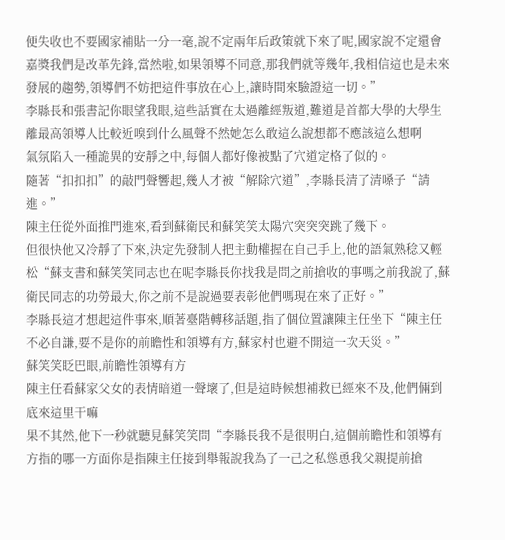便失收也不要國家補貼一分一毫,說不定兩年后政策就下來了呢,國家說不定還會嘉獎我們是改革先鋒,當然啦,如果領導不同意,那我們就等幾年,我相信這也是未來發展的趨勢,領導們不妨把這件事放在心上,讓時間來驗證這一切。”
李縣長和張書記你眼望我眼,這些話實在太過離經叛道,難道是首都大學的大學生離最高領導人比較近嗅到什么風聲不然她怎么敢這么說想都不應該這么想啊
氣氛陷入一種詭異的安靜之中,每個人都好像被點了穴道定格了似的。
隨著“扣扣扣”的敲門聲響起,幾人才被“解除穴道”,李縣長清了清嗓子“請進。”
陳主任從外面推門進來,看到蘇衛民和蘇笑笑太陽穴突突突跳了幾下。
但很快他又冷靜了下來,決定先發制人把主動權握在自己手上,他的語氣熟稔又輕松“蘇支書和蘇笑笑同志也在呢李縣長你找我是問之前搶收的事嗎之前我說了,蘇衛民同志的功勞最大,你之前不是說過要表彰他們嗎現在來了正好。”
李縣長這才想起這件事來,順著臺階轉移話題,指了個位置讓陳主任坐下“陳主任不必自謙,要不是你的前瞻性和領導有方,蘇家村也避不開這一次天災。”
蘇笑笑眨巴眼,前瞻性領導有方
陳主任看蘇家父女的表情暗道一聲壞了,但是這時候想補救已經來不及,他們倆到底來這里干嘛
果不其然,他下一秒就聽見蘇笑笑問“李縣長我不是很明白,這個前瞻性和領導有方指的哪一方面你是指陳主任接到舉報說我為了一己之私慫恿我父親提前搶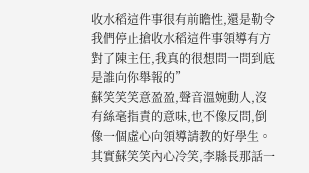收水稻這件事很有前瞻性,還是勒令我們停止搶收水稻這件事領導有方對了陳主任,我真的很想問一問到底是誰向你舉報的”
蘇笑笑笑意盈盈,聲音溫婉動人,沒有絲毫指責的意味,也不像反問,倒像一個虛心向領導請教的好學生。
其實蘇笑笑內心冷笑,李縣長那話一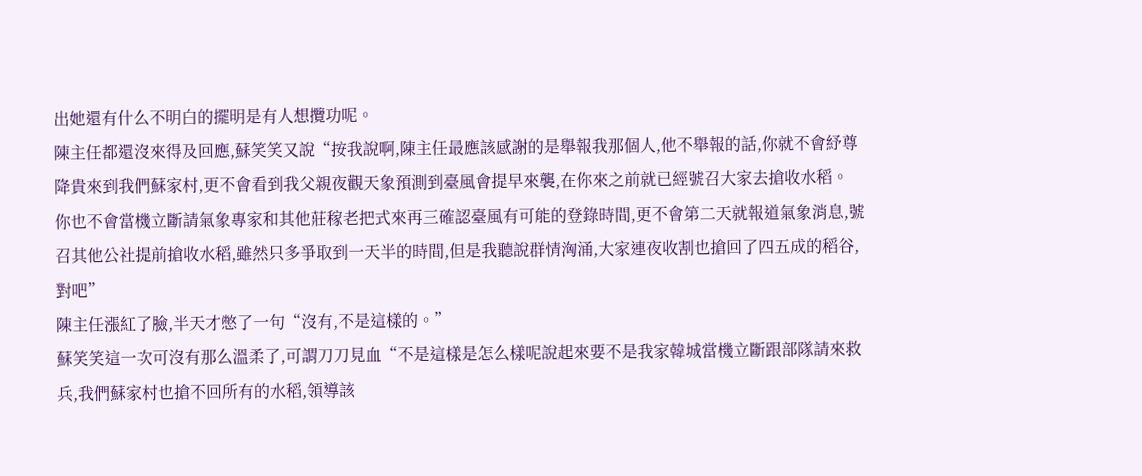出她還有什么不明白的擺明是有人想攬功呢。
陳主任都還沒來得及回應,蘇笑笑又說“按我說啊,陳主任最應該感謝的是舉報我那個人,他不舉報的話,你就不會紓尊降貴來到我們蘇家村,更不會看到我父親夜觀天象預測到臺風會提早來襲,在你來之前就已經號召大家去搶收水稻。
你也不會當機立斷請氣象專家和其他莊稼老把式來再三確認臺風有可能的登錄時間,更不會第二天就報道氣象消息,號召其他公社提前搶收水稻,雖然只多爭取到一天半的時間,但是我聽說群情洶涌,大家連夜收割也搶回了四五成的稻谷,對吧”
陳主任漲紅了臉,半天才憋了一句“沒有,不是這樣的。”
蘇笑笑這一次可沒有那么溫柔了,可謂刀刀見血“不是這樣是怎么樣呢說起來要不是我家韓城當機立斷跟部隊請來救兵,我們蘇家村也搶不回所有的水稻,領導該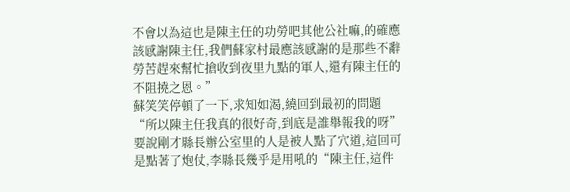不會以為這也是陳主任的功勞吧其他公社嘛,的確應該感謝陳主任,我們蘇家村最應該感謝的是那些不辭勞苦趕來幫忙搶收到夜里九點的軍人,還有陳主任的不阻撓之恩。”
蘇笑笑停頓了一下,求知如渴,繞回到最初的問題“所以陳主任我真的很好奇,到底是誰舉報我的呀”
要說剛才縣長辦公室里的人是被人點了穴道,這回可是點著了炮仗,李縣長幾乎是用吼的“陳主任,這件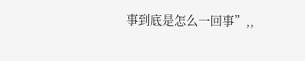事到底是怎么一回事”,,